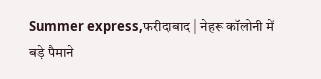Summer express,फरीदाबाद | नेहरू कॉलोनी में बड़े पैमाने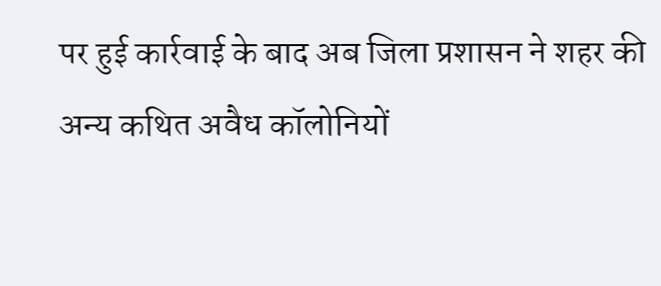पर हुई कार्रवाई के बाद अब जिला प्रशासन ने शहर की अन्य कथित अवैध कॉलोनियों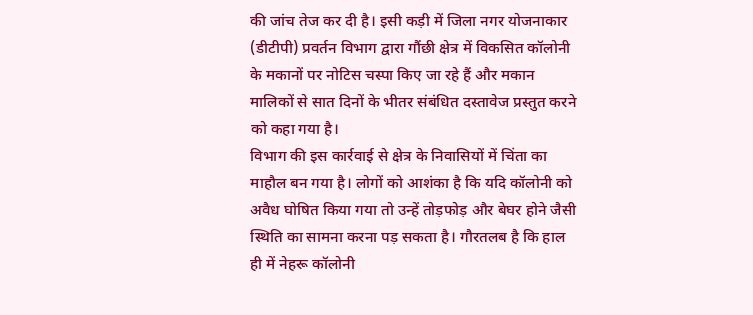की जांच तेज कर दी है। इसी कड़ी में जिला नगर योजनाकार (डीटीपी) प्रवर्तन विभाग द्वारा गौंछी क्षेत्र में विकसित कॉलोनी के मकानों पर नोटिस चस्पा किए जा रहे हैं और मकान मालिकों से सात दिनों के भीतर संबंधित दस्तावेज प्रस्तुत करने को कहा गया है।
विभाग की इस कार्रवाई से क्षेत्र के निवासियों में चिंता का माहौल बन गया है। लोगों को आशंका है कि यदि कॉलोनी को अवैध घोषित किया गया तो उन्हें तोड़फोड़ और बेघर होने जैसी स्थिति का सामना करना पड़ सकता है। गौरतलब है कि हाल ही में नेहरू कॉलोनी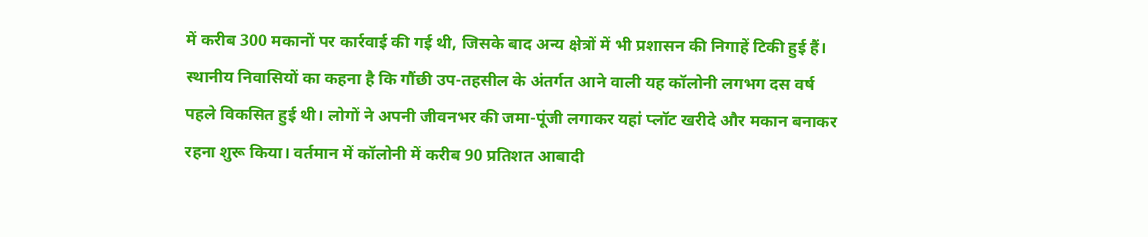में करीब 300 मकानों पर कार्रवाई की गई थी, जिसके बाद अन्य क्षेत्रों में भी प्रशासन की निगाहें टिकी हुई हैं।
स्थानीय निवासियों का कहना है कि गौंछी उप-तहसील के अंतर्गत आने वाली यह कॉलोनी लगभग दस वर्ष पहले विकसित हुई थी। लोगों ने अपनी जीवनभर की जमा-पूंजी लगाकर यहां प्लॉट खरीदे और मकान बनाकर रहना शुरू किया। वर्तमान में कॉलोनी में करीब 90 प्रतिशत आबादी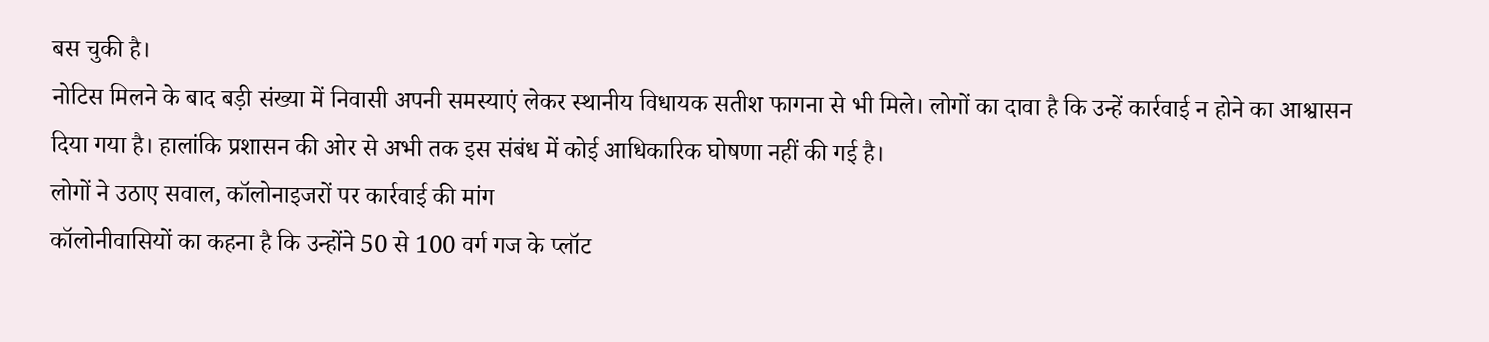बस चुकी है।
नोटिस मिलने के बाद बड़ी संख्या में निवासी अपनी समस्याएं लेकर स्थानीय विधायक सतीश फागना से भी मिले। लोगों का दावा है कि उन्हें कार्रवाई न होने का आश्वासन दिया गया है। हालांकि प्रशासन की ओर से अभी तक इस संबंध में कोई आधिकारिक घोषणा नहीं की गई है।
लोगों ने उठाए सवाल, कॉलोनाइजरों पर कार्रवाई की मांग
कॉलोनीवासियों का कहना है कि उन्होंने 50 से 100 वर्ग गज के प्लॉट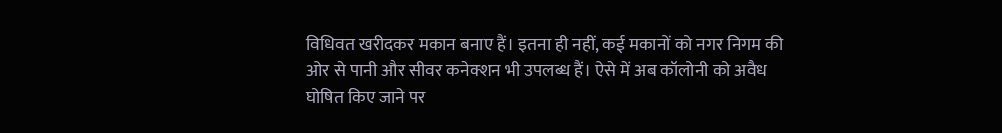विधिवत खरीदकर मकान बनाए हैं। इतना ही नहीं, कई मकानों को नगर निगम की ओर से पानी और सीवर कनेक्शन भी उपलब्ध हैं। ऐसे में अब कॉलोनी को अवैध घोषित किए जाने पर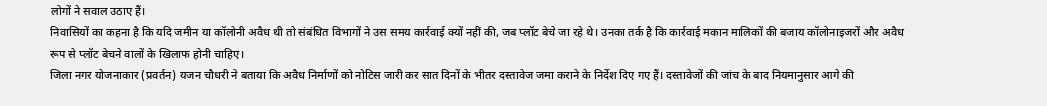लोगों ने सवाल उठाए हैं।
निवासियों का कहना है कि यदि जमीन या कॉलोनी अवैध थी तो संबंधित विभागों ने उस समय कार्रवाई क्यों नहीं की, जब प्लॉट बेचे जा रहे थे। उनका तर्क है कि कार्रवाई मकान मालिकों की बजाय कॉलोनाइजरों और अवैध रूप से प्लॉट बेचने वालों के खिलाफ होनी चाहिए।
जिला नगर योजनाकार (प्रवर्तन) यजन चौधरी ने बताया कि अवैध निर्माणों को नोटिस जारी कर सात दिनों के भीतर दस्तावेज जमा कराने के निर्देश दिए गए हैं। दस्तावेजों की जांच के बाद नियमानुसार आगे की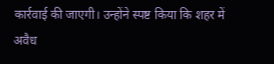कार्रवाई की जाएगी। उन्होंने स्पष्ट किया कि शहर में अवैध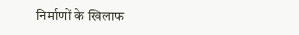निर्माणों के खिलाफ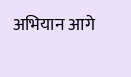अभियान आगे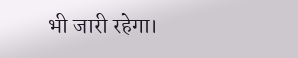भी जारी रहेगा।